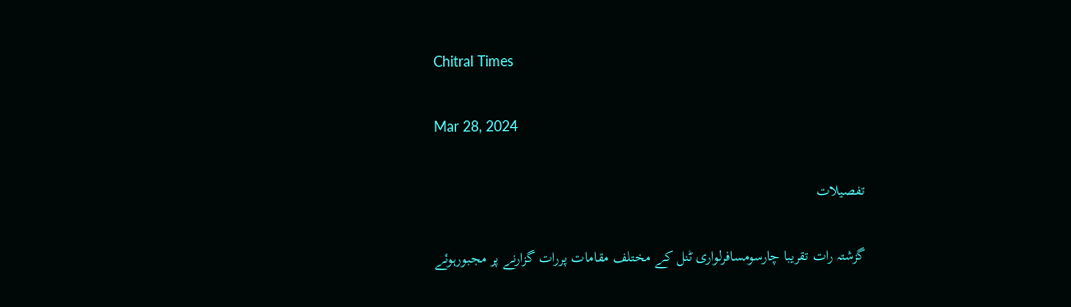Chitral Times

Mar 28, 2024

تفصيلات

گزشتہ رات تقریبا چارسومسافرلواری ٹنل کے مختلف مقامات پررات گزارنے پر مجبورہوئے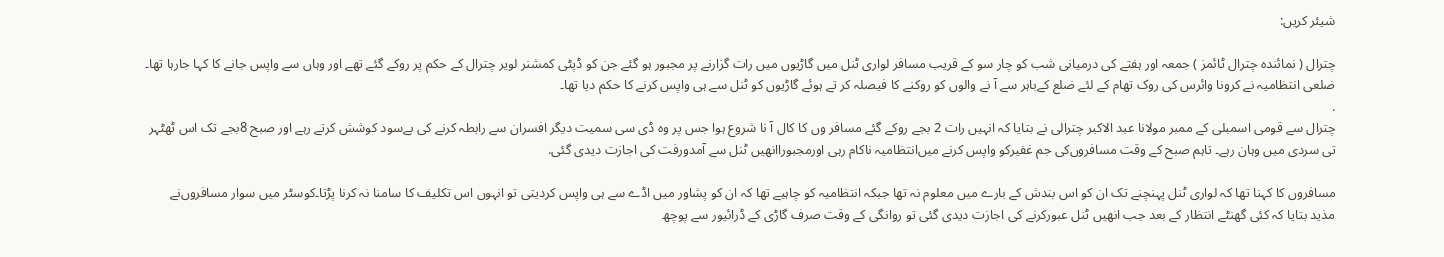شیئر کریں:

چترال ( نمائندہ چترال ٹائمز ) جمعہ اور ہفتے کی درمیانی شب کو چار سو کے قریب مسافر لواری ٹنل میں گاڑیوں میں رات گزارنے پر مجبور ہو گئے جن کو ڈپٹی کمشنر لویر چترال کے حکم پر روکے گئے تھے اور وہاں سے واپس جانے کا کہا جارہا تھا۔ ضلعی انتظامیہ نے کرونا وائرس کی روک تھام کے لئے ضلع کےباہر سے آ نے والوں کو روکنے کا فیصلہ کر تے ہوئے گاڑیوں کو ٹنل سے ہی واپس کرنے کا حکم دیا تھا۔
.
چترال سے قومی اسمبلی کے ممبر مولانا عبد الاکبر چترالی نے بتایا کہ انہیں رات 2 بجے روکے گئے مسافر وں کا کال آ نا شروع ہوا جس پر وہ ڈی سی سمیت دیگر افسران سے رابطہ کرنے کی بےسود کوشش کرتے رہے اور صبح 8بجے تک اس ٹھٹہر تی سردی میں وہان رہے۔ تاہم صبح کے وقت مسافروں‌کی جم غفیرکو واپس کرنے میں‌انتظامیہ ناکام رہی اورمجبوراانھیں ٹنل سے آمدورفت کی اجازت دیدی گئی.

مسافروں کا کہنا تھا کہ لواری ٹنل پہنچنے تک ان کو اس بندش کے بارے میں معلوم نہ تھا جبکہ انتظامیہ کو چاہیے تھا کہ ان کو پشاور میں اڈے سے ہی واپس کردیتی تو انہوں اس تکلیف کا سامنا نہ کرنا پڑتا۔کوسٹر میں سوار مسافروں‌نے مذید بتایا کہ کئی گھنٹے انتظار کے بعد جب انھیں ٹنل عبورکرنے کی اجازت دیدی گئی تو روانگی کے وقت صرف گاڑی کے ڈرائیور سے پوچھ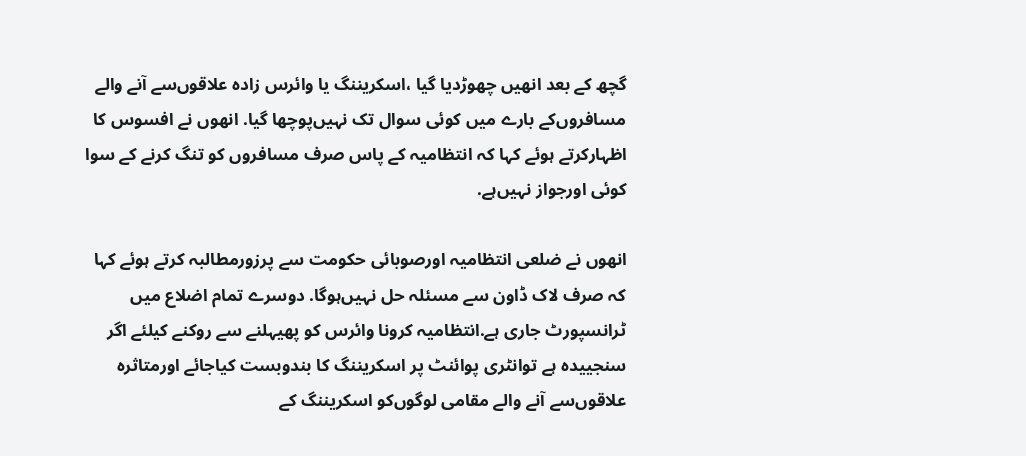گچھ کے بعد انھیں چھوڑدیا گیا ،اسکریننگ یا وائرس زادہ علاقوں‌سے آنے والے مسافروں‌کے بارے میں کوئی سوال تک نہیں‌پوچھا گیا. انھوں نے افسوس کا اظہارکرتے ہوئے کہا کہ انتظامیہ کے پاس صرف مسافروں کو تنگ کرنے کے سوا کوئی اورجواز نہیں‌ہے.

انھوں نے ضلعی انتظامیہ اورصوبائی حکومت سے پرزورمطالبہ کرتے ہوئے کہا کہ صرف لاک ڈاون سے مسئلہ حل نہیں‌ہوگا. دوسرے تمام اضلاع میں ٹرانسپورٹ جاری ہے.انتظامیہ کرونا وائرس کو پھیہلنے سے روکنے کیلئے اگر سنجییدہ ہے توانٹری پوائنٹ پر اسکریننگ کا بندوبست کیاجائے اورمتاثرہ علاقوں‌سے آنے والے مقامی لوگوں‌کو اسکریننگ کے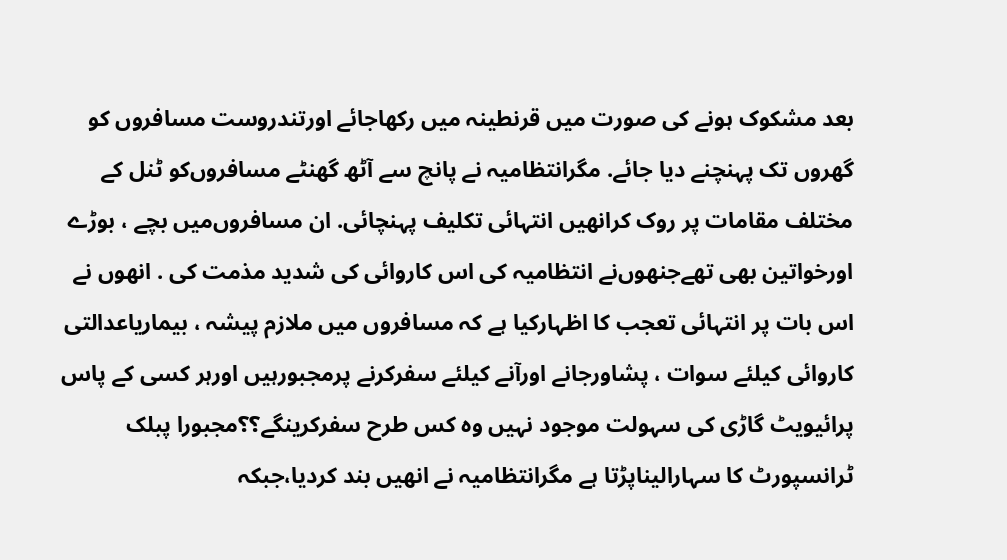بعد مشکوک ہونے کی صورت میں‌ قرنطینہ میں رکھاجائے اورتندروست مسافروں کو گھروں تک پہنچنے دیا جائے. مگرانتظامیہ نے پانچ سے آٹھ گھنٹے مسافروں‌کو ٹنل کے مختلف مقامات پر روک کرانھیں انتہائی تکلیف پہنچائی. ان مسافروں‌میں بچے ، بوڑے اورخواتین بھی تھےجنھوں‌نے انتظامیہ کی اس کاروائی کی شدید مذمت کی . انھوں نے اس بات پر انتہائی تعجب کا اظہارکیا ہے کہ مسافروں میں ملازم پیشہ ، بیماریاعدالتی کاروائی کیلئے سوات ، پشاورجانے اورآنے کیلئے سفرکرنے پرمجبورہیں اورہر کسی کے پاس پرائیویٹ گاڑی کی سہولت موجود نہیں وہ کس طرح سفرکرینگے؟؟مجبورا پبلک ٹرانسپورٹ کا سہارالیناپڑتا ہے مگرانتظامیہ نے انھیں بند کردیا،جبکہ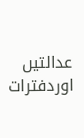عدالتیں‌ اوردفترات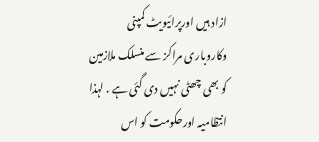ازاد ہیں اورپرائیویٹ کمپنی وکاروباری مراکز سے منسلک ملازمین کو بھی چھٹی نہیں دی گئی ہے . لہذا انتظامیہ اورحکومت کو اس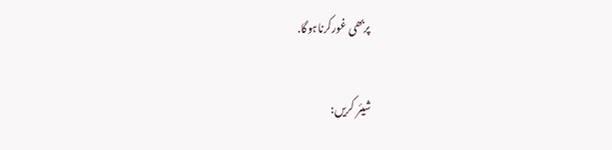پربھی غورکرناہوگا.


شیئر کریں: